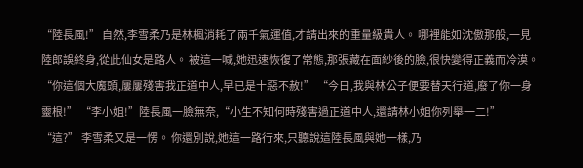“陸長風!” 自然,李雪柔乃是林楓消耗了兩千氣運值,才請出來的重量級貴人。 哪裡能如沈傲那般,一見陸郎誤終身,從此仙女是路人。 被這一喊,她迅速恢復了常態,那張藏在面紗後的臉,很快變得正義而冷漠。 “你這個大魔頭,屢屢殘害我正道中人,早已是十惡不赦!” “今日,我與林公子便要替天行道,廢了你一身靈根!” “李小姐!”陸長風一臉無奈,“小生不知何時殘害過正道中人,還請林小姐你列舉一二!” “這?” 李雪柔又是一愣。 你還別說,她這一路行來,只聽說這陸長風與她一樣,乃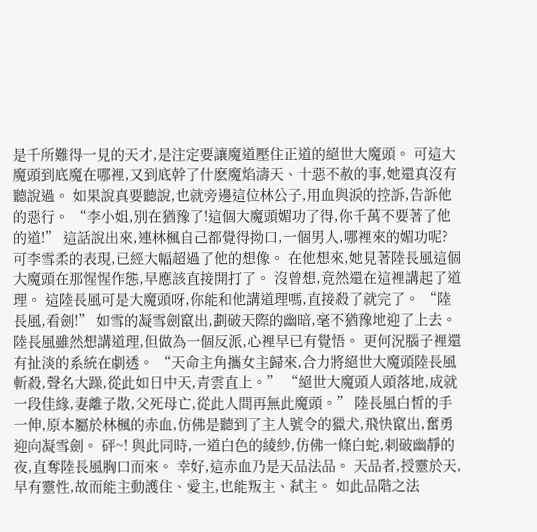是千所難得一見的天才,是注定要讓魔道壓住正道的絕世大魔頭。 可這大魔頭到底魔在哪裡,又到底幹了什麽魔焰濤天、十惡不赦的事,她還真沒有聽說過。 如果說真要聽說,也就旁邊這位林公子,用血與淚的控訴,告訴他的惡行。 “李小姐,別在猶豫了!這個大魔頭媚功了得,你千萬不要著了他的道!” 這話說出來,連林楓自己都覺得拗口,一個男人,哪裡來的媚功呢? 可李雪柔的表現,已經大幅超過了他的想像。 在他想來,她見著陸長風這個大魔頭在那惺惺作態,早應該直接開打了。 沒曾想,竟然還在這裡講起了道理。 這陸長風可是大魔頭呀,你能和他講道理嗎,直接殺了就完了。 “陸長風,看劍!” 如雪的凝雪劍竄出,劃破天際的幽暗,毫不猶豫地迎了上去。 陸長風雖然想講道理,但做為一個反派,心裡早已有覺悟。 更何況腦子裡還有扯淡的系統在劇透。 “天命主角攜女主歸來,合力將絕世大魔頭陸長風斬殺,聲名大躁,從此如日中天,青雲直上。” “絕世大魔頭人頭落地,成就一段佳緣,妻離子散,父死母亡,從此人間再無此魔頭。” 陸長風白皙的手一伸,原本屬於林楓的赤血,仿佛是聽到了主人號令的獵犬,飛快竄出,奮勇迎向凝雪劍。 砰~! 與此同時,一道白色的綾紗,仿佛一條白蛇,刺破幽靜的夜,直奪陸長風胸口而來。 幸好,這赤血乃是天品法品。 天品者,授靈於天,早有靈性,故而能主動護住、愛主,也能叛主、弑主。 如此品階之法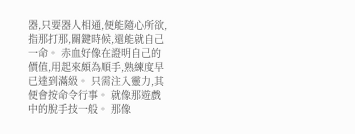器,只要器人相通,便能隨心所欲,指那打那,關鍵時候,還能就自己一命。 赤血好像在證明自己的價值,用起來頗為順手,熟練度早已達到滿級。 只需注入靈力,其便會按命令行事。 就像那遊戲中的脫手技一般。 那像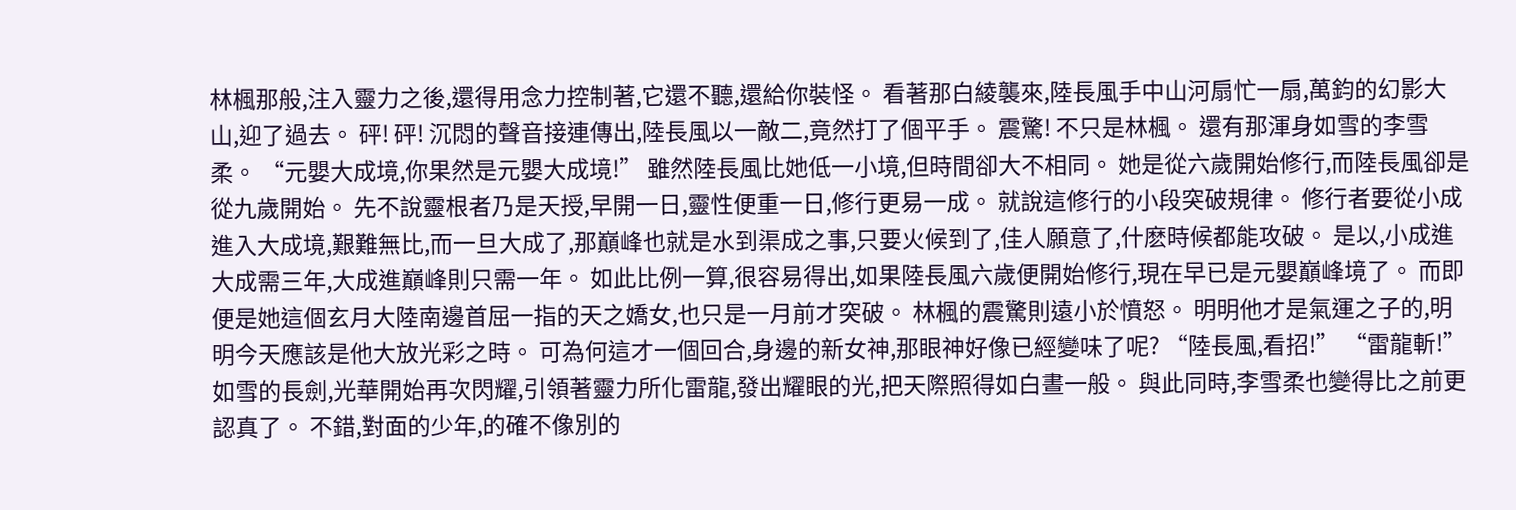林楓那般,注入靈力之後,還得用念力控制著,它還不聽,還給你裝怪。 看著那白綾襲來,陸長風手中山河扇忙一扇,萬鈞的幻影大山,迎了過去。 砰! 砰! 沉悶的聲音接連傳出,陸長風以一敵二,竟然打了個平手。 震驚! 不只是林楓。 還有那渾身如雪的李雪柔。 “元嬰大成境,你果然是元嬰大成境!” 雖然陸長風比她低一小境,但時間卻大不相同。 她是從六歲開始修行,而陸長風卻是從九歲開始。 先不說靈根者乃是天授,早開一日,靈性便重一日,修行更易一成。 就說這修行的小段突破規律。 修行者要從小成進入大成境,艱難無比,而一旦大成了,那巔峰也就是水到渠成之事,只要火候到了,佳人願意了,什麽時候都能攻破。 是以,小成進大成需三年,大成進巔峰則只需一年。 如此比例一算,很容易得出,如果陸長風六歲便開始修行,現在早已是元嬰巔峰境了。 而即便是她這個玄月大陸南邊首屈一指的天之嬌女,也只是一月前才突破。 林楓的震驚則遠小於憤怒。 明明他才是氣運之子的,明明今天應該是他大放光彩之時。 可為何這才一個回合,身邊的新女神,那眼神好像已經變味了呢? “陸長風,看招!” “雷龍斬!” 如雪的長劍,光華開始再次閃耀,引領著靈力所化雷龍,發出耀眼的光,把天際照得如白晝一般。 與此同時,李雪柔也變得比之前更認真了。 不錯,對面的少年,的確不像別的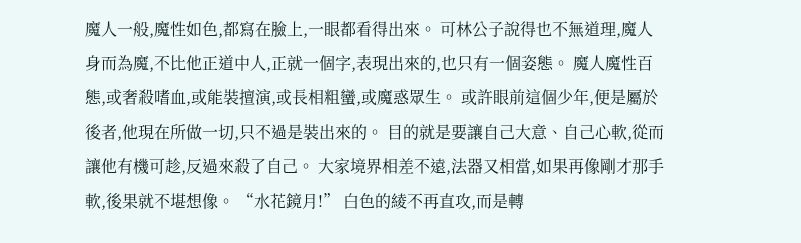魔人一般,魔性如色,都寫在臉上,一眼都看得出來。 可林公子說得也不無道理,魔人身而為魔,不比他正道中人,正就一個字,表現出來的,也只有一個姿態。 魔人魔性百態,或奢殺嗜血,或能裝擅演,或長相粗蠻,或魔惑眾生。 或許眼前這個少年,便是屬於後者,他現在所做一切,只不過是裝出來的。 目的就是要讓自己大意、自己心軟,從而讓他有機可趁,反過來殺了自己。 大家境界相差不遠,法器又相當,如果再像剛才那手軟,後果就不堪想像。 “水花鏡月!” 白色的綾不再直攻,而是轉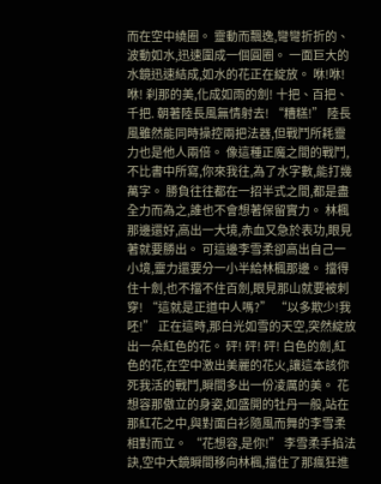而在空中繞圈。 靈動而飄逸,彎彎折折的、波動如水,迅速圍成一個圓圈。 一面巨大的水鏡迅速結成,如水的花正在綻放。 咻!咻!咻! 刹那的美,化成如雨的劍! 十把、百把、千把. 朝著陸長風無情射去! “糟糕!” 陸長風雖然能同時操控兩把法器,但戰鬥所耗靈力也是他人兩倍。 像這種正魔之間的戰鬥,不比書中所寫,你來我往,為了水字數,能打幾萬字。 勝負往往都在一招半式之間,都是盡全力而為之,誰也不會想著保留實力。 林楓那邊還好,高出一大境,赤血又急於表功,眼見著就要勝出。 可這邊李雪柔卻高出自己一小境,靈力還要分一小半給林楓那邊。 擋得住十劍,也不擋不住百劍,眼見那山就要被刺穿! “這就是正道中人嗎?” “以多欺少!我呸!” 正在這時,那白光如雪的天空,突然綻放出一朵紅色的花。 砰! 砰! 砰! 白色的劍,紅色的花,在空中激出美麗的花火,讓這本該你死我活的戰鬥,瞬間多出一份凌厲的美。 花想容那傲立的身姿,如盛開的牡丹一般,站在那紅花之中,與對面白衫隨風而舞的李雪柔相對而立。 “花想容,是你!” 李雪柔手掐法訣,空中大鏡瞬間移向林楓,擋住了那瘋狂進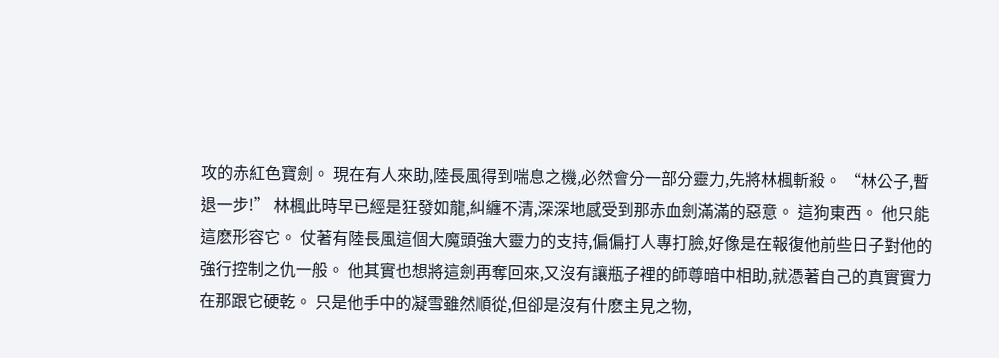攻的赤紅色寶劍。 現在有人來助,陸長風得到喘息之機,必然會分一部分靈力,先將林楓斬殺。 “林公子,暫退一步!” 林楓此時早已經是狂發如龍,糾纏不清,深深地感受到那赤血劍滿滿的惡意。 這狗東西。 他只能這麽形容它。 仗著有陸長風這個大魔頭強大靈力的支持,偏偏打人專打臉,好像是在報復他前些日子對他的強行控制之仇一般。 他其實也想將這劍再奪回來,又沒有讓瓶子裡的師尊暗中相助,就憑著自己的真實實力在那跟它硬乾。 只是他手中的凝雪雖然順從,但卻是沒有什麽主見之物,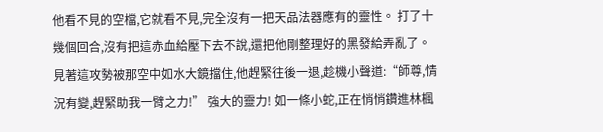他看不見的空檔,它就看不見,完全沒有一把天品法器應有的靈性。 打了十幾個回合,沒有把這赤血給壓下去不說,還把他剛整理好的黑發給弄亂了。 見著這攻勢被那空中如水大鏡擋住,他趕緊往後一退,趁機小聲道:“師尊,情況有變,趕緊助我一臂之力!” 強大的靈力! 如一條小蛇,正在悄悄鑽進林楓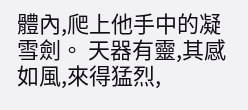體內,爬上他手中的凝雪劍。 天器有靈,其感如風,來得猛烈,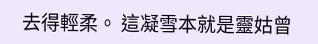去得輕柔。 這凝雪本就是靈姑曾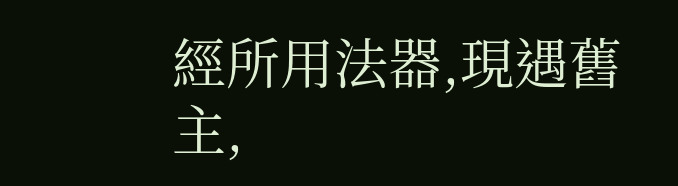經所用法器,現遇舊主,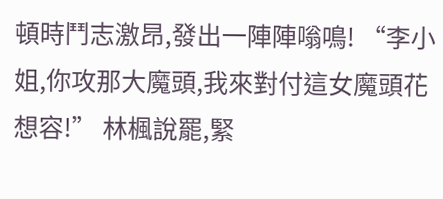頓時鬥志激昂,發出一陣陣嗡鳴! “李小姐,你攻那大魔頭,我來對付這女魔頭花想容!” 林楓說罷,緊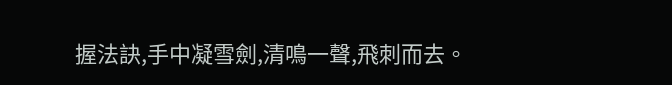握法訣,手中凝雪劍,清鳴一聲,飛刺而去。